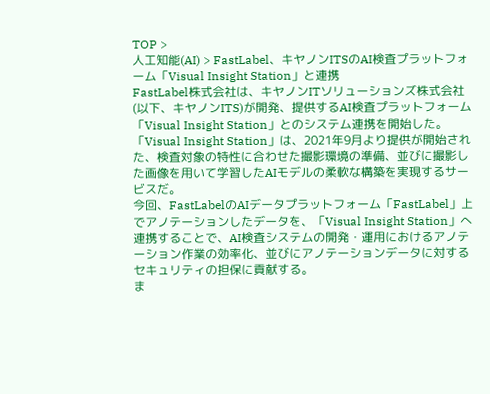TOP >
人工知能(AI) > FastLabel、キヤノンITSのAI検査プラットフォーム「Visual Insight Station」と連携
FastLabel株式会社は、キヤノンITソリューションズ株式会社(以下、キヤノンITS)が開発、提供するAI検査プラットフォーム「Visual Insight Station」とのシステム連携を開始した。
「Visual Insight Station」は、2021年9月より提供が開始された、検査対象の特性に合わせた撮影環境の準備、並びに撮影した画像を用いて学習したAIモデルの柔軟な構築を実現するサービスだ。
今回、FastLabelのAIデータプラットフォーム「FastLabel」上でアノテーションしたデータを、「Visual Insight Station」へ連携することで、AI検査システムの開発・運用におけるアノテーション作業の効率化、並びにアノテーションデータに対するセキュリティの担保に貢献する。
ま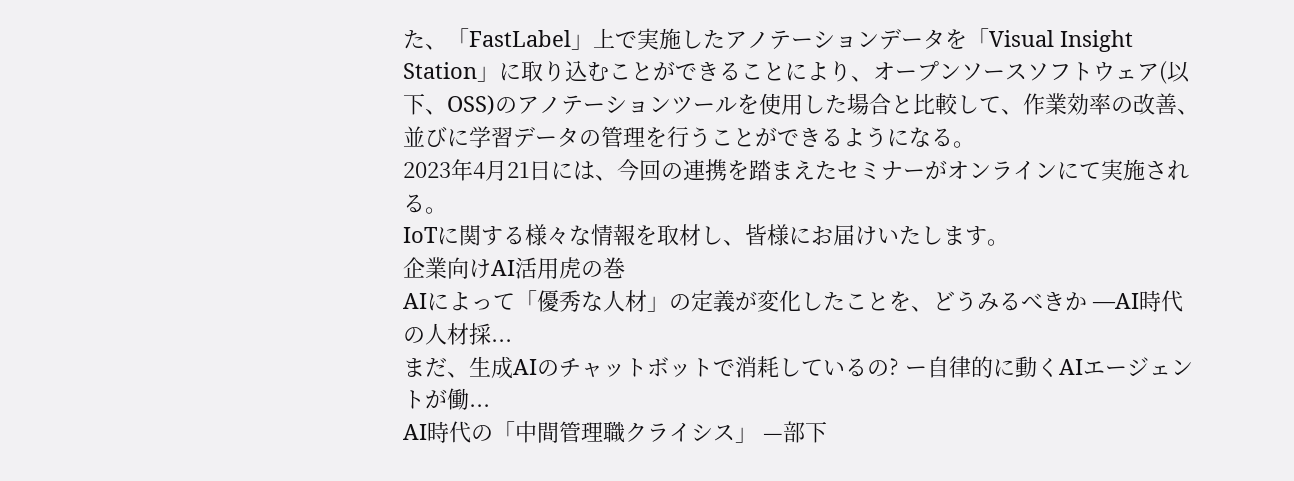た、「FastLabel」上で実施したアノテーションデータを「Visual Insight Station」に取り込むことができることにより、オープンソースソフトウェア(以下、OSS)のアノテーションツールを使用した場合と比較して、作業効率の改善、並びに学習データの管理を行うことができるようになる。
2023年4月21日には、今回の連携を踏まえたセミナーがオンラインにて実施される。
IoTに関する様々な情報を取材し、皆様にお届けいたします。
企業向けAI活用虎の巻
AIによって「優秀な人材」の定義が変化したことを、どうみるべきか —AI時代の人材採...
まだ、生成AIのチャットボットで消耗しているの? ー自律的に動くAIエージェントが働...
AI時代の「中間管理職クライシス」 —部下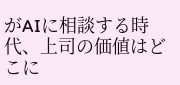がAIに相談する時代、上司の価値はどこに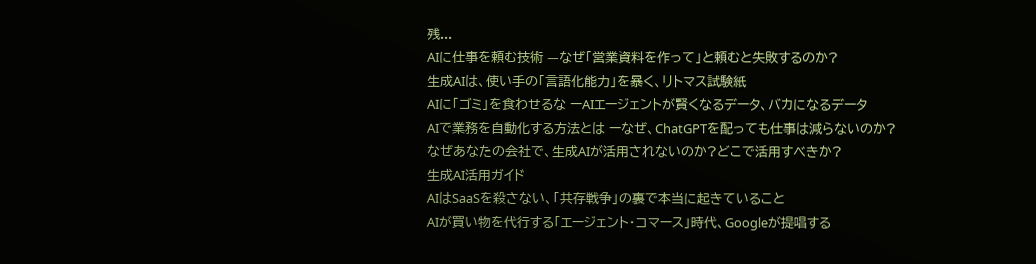残...
AIに仕事を頼む技術 —なぜ「営業資料を作って」と頼むと失敗するのか?
生成AIは、使い手の「言語化能力」を暴く、リトマス試験紙
AIに「ゴミ」を食わせるな ーAIエージェントが賢くなるデータ、バカになるデータ
AIで業務を自動化する方法とは ーなぜ、ChatGPTを配っても仕事は減らないのか?
なぜあなたの会社で、生成AIが活用されないのか?どこで活用すべきか?
生成AI活用ガイド
AIはSaaSを殺さない、「共存戦争」の裏で本当に起きていること
AIが買い物を代行する「エージェント・コマース」時代、Googleが提唱する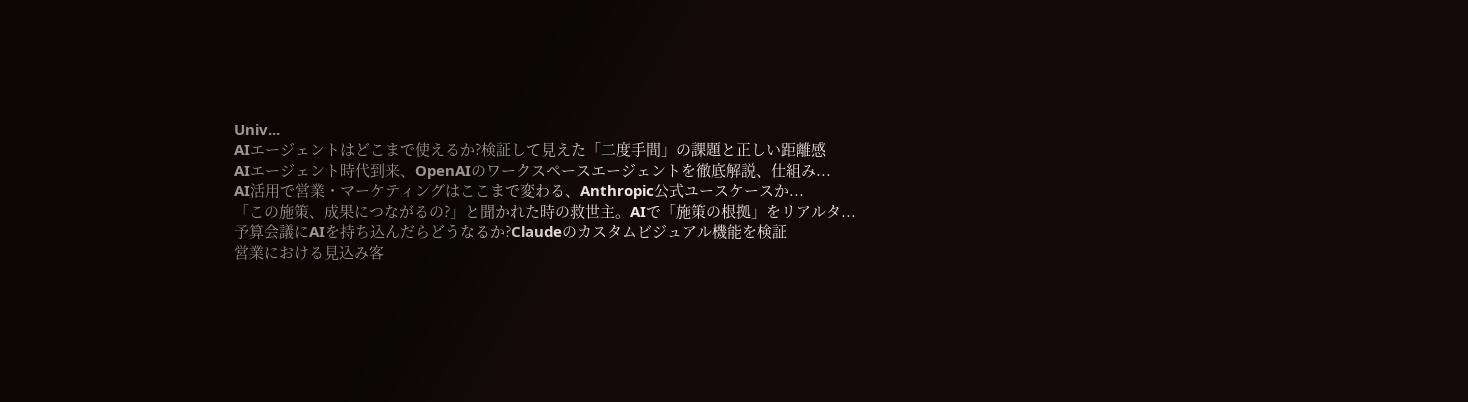Univ...
AIエージェントはどこまで使えるか?検証して見えた「二度手間」の課題と正しい距離感
AIエージェント時代到来、OpenAIのワークスペースエージェントを徹底解説、仕組み...
AI活用で営業・マーケティングはここまで変わる、Anthropic公式ユースケースか...
「この施策、成果につながるの?」と聞かれた時の救世主。AIで「施策の根拠」をリアルタ...
予算会議にAIを持ち込んだらどうなるか?Claudeのカスタムビジュアル機能を検証
営業における見込み客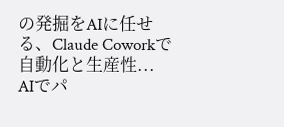の発掘をAIに任せる、Claude Coworkで自動化と生産性...
AIでパ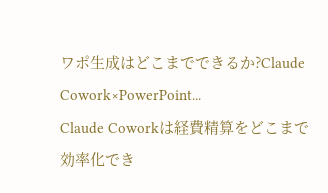ワポ生成はどこまでできるか?Claude Cowork×PowerPoint...
Claude Coworkは経費精算をどこまで効率化でき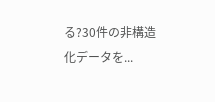る?30件の非構造化データを...